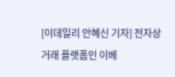[이데일리 안혜신 기자] 전자상거래 플랫폼인 이베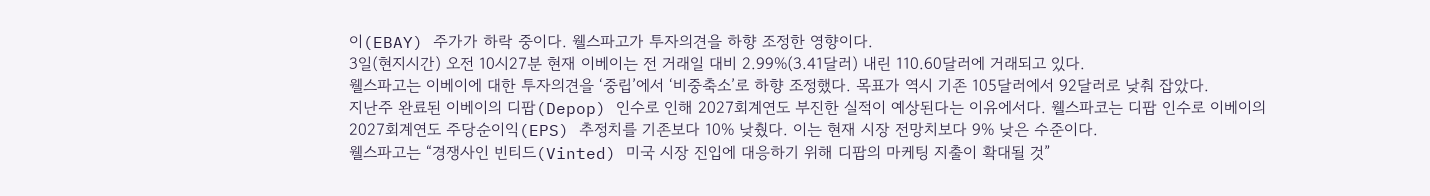이(EBAY) 주가가 하락 중이다. 웰스파고가 투자의견을 하향 조정한 영향이다.
3일(현지시간) 오전 10시27분 현재 이베이는 전 거래일 대비 2.99%(3.41달러) 내린 110.60달러에 거래되고 있다.
웰스파고는 이베이에 대한 투자의견을 ‘중립’에서 ‘비중축소’로 하향 조정했다. 목표가 역시 기존 105달러에서 92달러로 낮춰 잡았다.
지난주 완료된 이베이의 디팝(Depop) 인수로 인해 2027회계연도 부진한 실적이 예상된다는 이유에서다. 웰스파코는 디팝 인수로 이베이의 2027회계연도 주당순이익(EPS) 추정치를 기존보다 10% 낮췄다. 이는 현재 시장 전망치보다 9% 낮은 수준이다.
웰스파고는 “경쟁사인 빈티드(Vinted) 미국 시장 진입에 대응하기 위해 디팝의 마케팅 지출이 확대될 것”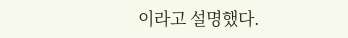이라고 설명했다.